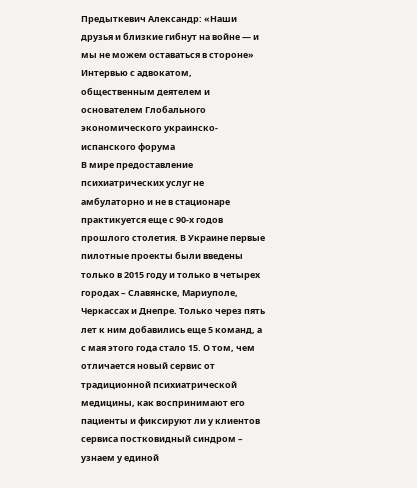Предыткевич Александр: «Наши друзья и близкие гибнут на войне — и мы не можем оставаться в стороне»
Интервью с адвокатом, общественным деятелем и основателем Глобального экономического украинско-испанского форума
В мире предоставление психиатрических услуг не амбулаторно и не в стационаре практикуется еще с 90-х годов прошлого столетия. В Украине первые пилотные проекты были введены только в 2015 году и только в четырех городах – Славянске, Мариуполе, Черкассах и Днепре. Только через пять лет к ним добавились еще 5 команд, а с мая этого года стало 15. О том, чем отличается новый сервис от традиционной психиатрической медицины, как воспринимают его пациенты и фиксируют ли у клиентов сервиса постковидный синдром – узнаем у единой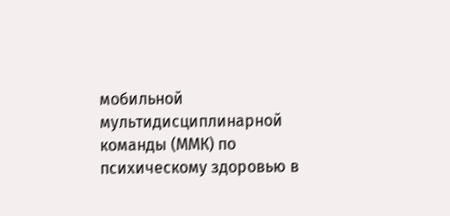мобильной мультидисциплинарной команды (ММК) по психическому здоровью в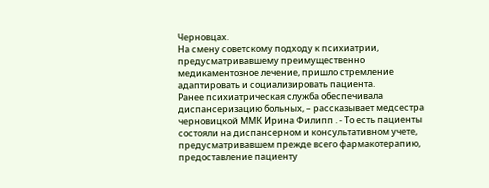Черновцах.
На смену советскому подходу к психиатрии, предусматривавшему преимущественно медикаментозное лечение, пришло стремление адаптировать и социализировать пациента.
Ранее психиатрическая служба обеспечивала диспансеризацию больных, – рассказывает медсестра черновицкой ММК Ирина Филипп . - То есть пациенты состояли на диспансерном и консультативном учете, предусматривавшем прежде всего фармакотерапию, предоставление пациенту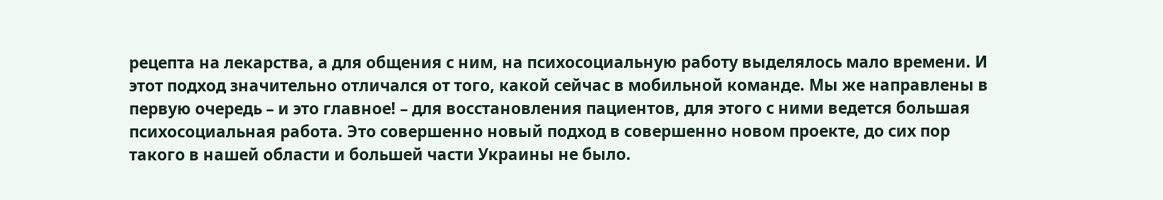рецепта на лекарства, а для общения с ним, на психосоциальную работу выделялось мало времени. И этот подход значительно отличался от того, какой сейчас в мобильной команде. Мы же направлены в первую очередь – и это главное! – для восстановления пациентов, для этого с ними ведется большая психосоциальная работа. Это совершенно новый подход в совершенно новом проекте, до сих пор такого в нашей области и большей части Украины не было.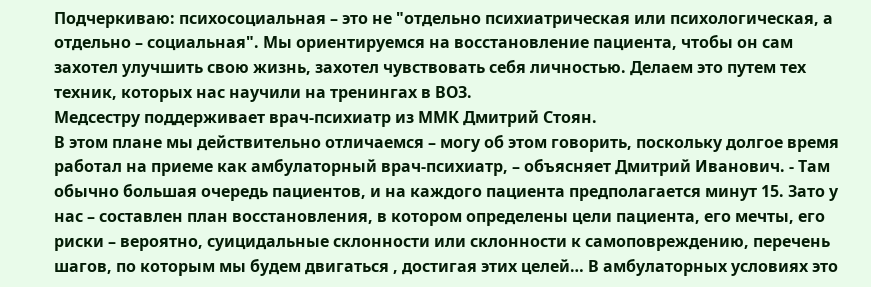Подчеркиваю: психосоциальная – это не "отдельно психиатрическая или психологическая, а отдельно – социальная". Мы ориентируемся на восстановление пациента, чтобы он сам захотел улучшить свою жизнь, захотел чувствовать себя личностью. Делаем это путем тех техник, которых нас научили на тренингах в ВОЗ.
Медсестру поддерживает врач-психиатр из ММК Дмитрий Стоян.
В этом плане мы действительно отличаемся – могу об этом говорить, поскольку долгое время работал на приеме как амбулаторный врач-психиатр, – объясняет Дмитрий Иванович. - Там обычно большая очередь пациентов, и на каждого пациента предполагается минут 15. Зато у нас – составлен план восстановления, в котором определены цели пациента, его мечты, его риски – вероятно, суицидальные склонности или склонности к самоповреждению, перечень шагов, по которым мы будем двигаться , достигая этих целей… В амбулаторных условиях это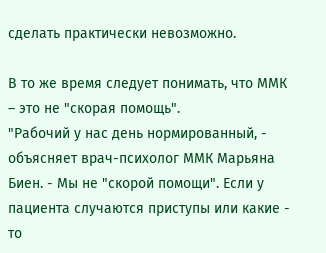сделать практически невозможно.

В то же время следует понимать, что ММК – это не "скорая помощь".
"Рабочий у нас день нормированный, - объясняет врач-психолог ММК Марьяна Биен. - Мы не "скорой помощи". Если у пациента случаются приступы или какие - то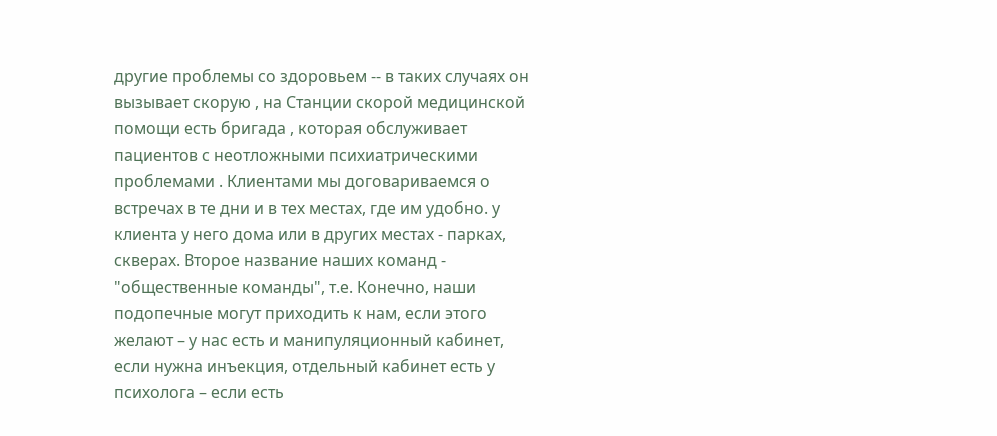другие проблемы со здоровьем -- в таких случаях он вызывает скорую , на Станции скорой медицинской помощи есть бригада , которая обслуживает пациентов с неотложными психиатрическими проблемами . Клиентами мы договариваемся о встречах в те дни и в тех местах, где им удобно. у клиента у него дома или в других местах - парках, скверах. Второе название наших команд - "общественные команды", т.е. Конечно, наши подопечные могут приходить к нам, если этого желают – у нас есть и манипуляционный кабинет, если нужна инъекция, отдельный кабинет есть у психолога – если есть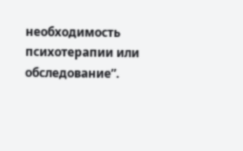необходимость психотерапии или обследование”.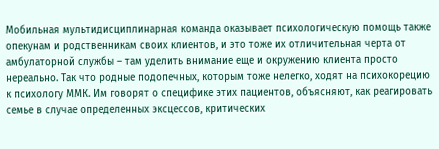Мобильная мультидисциплинарная команда оказывает психологическую помощь также опекунам и родственникам своих клиентов, и это тоже их отличительная черта от амбулаторной службы – там уделить внимание еще и окружению клиента просто нереально. Так что родные подопечных, которым тоже нелегко, ходят на психокорецию к психологу ММК. Им говорят о специфике этих пациентов, объясняют, как реагировать семье в случае определенных эксцессов, критических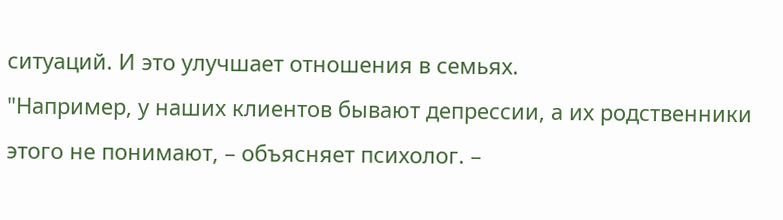ситуаций. И это улучшает отношения в семьях.
"Например, у наших клиентов бывают депрессии, а их родственники этого не понимают, – объясняет психолог. –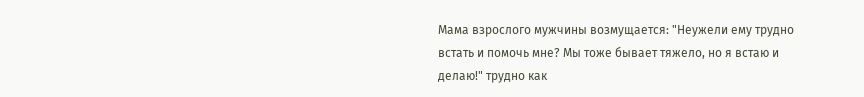Мама взрослого мужчины возмущается: "Неужели ему трудно встать и помочь мне? Мы тоже бывает тяжело, но я встаю и делаю!" трудно как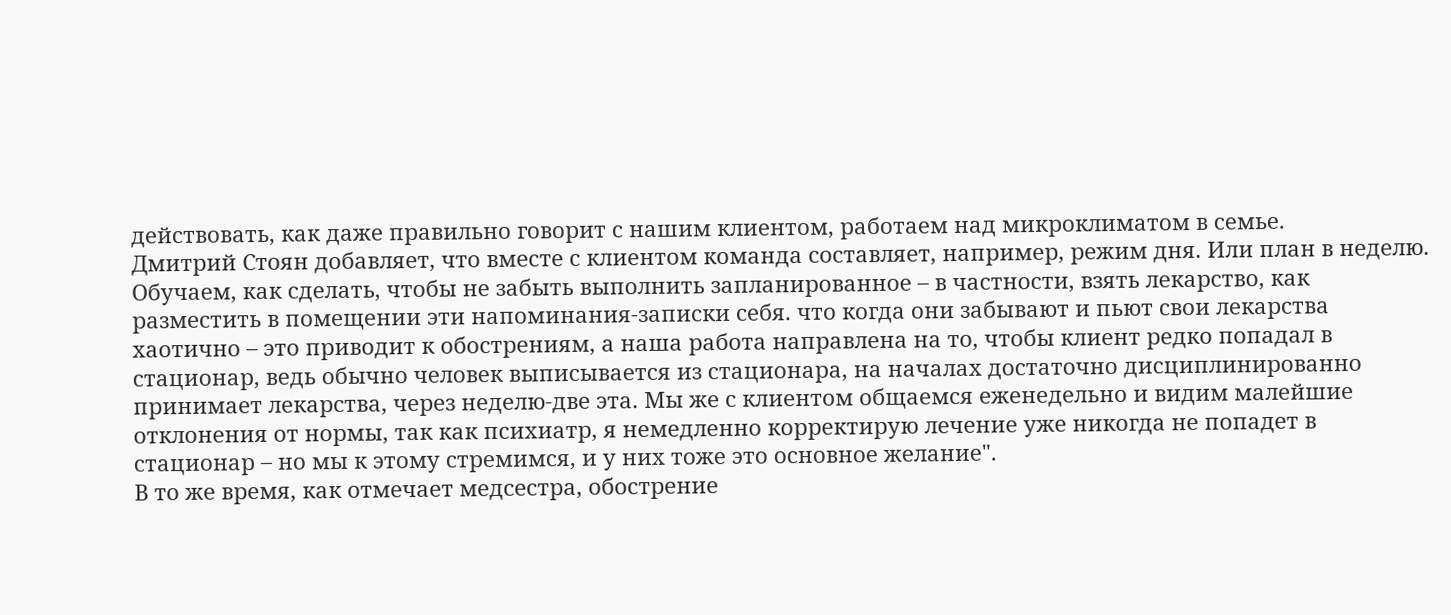действовать, как даже правильно говорит с нашим клиентом, работаем над микроклиматом в семье.
Дмитрий Стоян добавляет, что вместе с клиентом команда составляет, например, режим дня. Или план в неделю.
Обучаем, как сделать, чтобы не забыть выполнить запланированное – в частности, взять лекарство, как разместить в помещении эти напоминания-записки себя. что когда они забывают и пьют свои лекарства хаотично – это приводит к обострениям, а наша работа направлена на то, чтобы клиент редко попадал в стационар, ведь обычно человек выписывается из стационара, на началах достаточно дисциплинированно принимает лекарства, через неделю-две эта. Мы же с клиентом общаемся еженедельно и видим малейшие отклонения от нормы, так как психиатр, я немедленно корректирую лечение уже никогда не попадет в стационар – но мы к этому стремимся, и у них тоже это основное желание".
В то же время, как отмечает медсестра, обострение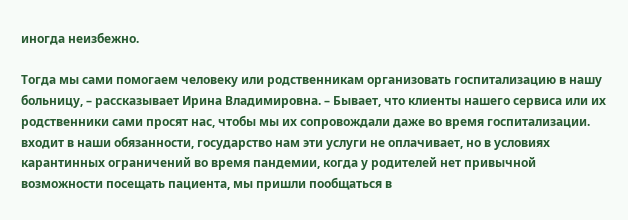иногда неизбежно.

Тогда мы сами помогаем человеку или родственникам организовать госпитализацию в нашу больницу, – рассказывает Ирина Владимировна. – Бывает, что клиенты нашего сервиса или их родственники сами просят нас, чтобы мы их сопровождали даже во время госпитализации. входит в наши обязанности, государство нам эти услуги не оплачивает, но в условиях карантинных ограничений во время пандемии, когда у родителей нет привычной возможности посещать пациента, мы пришли пообщаться в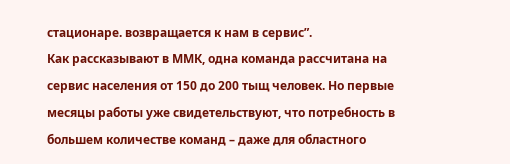стационаре. возвращается к нам в сервис”.
Как рассказывают в ММК, одна команда рассчитана на сервис населения от 150 до 200 тыщ человек. Но первые месяцы работы уже свидетельствуют, что потребность в большем количестве команд – даже для областного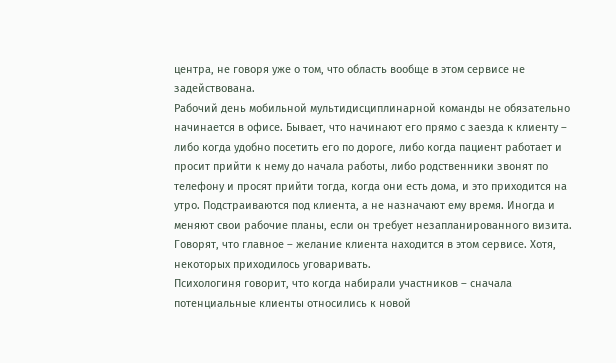центра, не говоря уже о том, что область вообще в этом сервисе не задействована.
Рабочий день мобильной мультидисциплинарной команды не обязательно начинается в офисе. Бывает, что начинают его прямо с заезда к клиенту – либо когда удобно посетить его по дороге, либо когда пациент работает и просит прийти к нему до начала работы, либо родственники звонят по телефону и просят прийти тогда, когда они есть дома, и это приходится на утро. Подстраиваются под клиента, а не назначают ему время. Иногда и меняют свои рабочие планы, если он требует незапланированного визита. Говорят, что главное – желание клиента находится в этом сервисе. Хотя, некоторых приходилось уговаривать.
Психологиня говорит, что когда набирали участников – сначала потенциальные клиенты относились к новой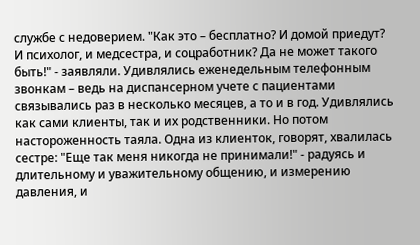службе с недоверием. "Как это – бесплатно? И домой приедут? И психолог, и медсестра, и соцработник? Да не может такого быть!" - заявляли. Удивлялись еженедельным телефонным звонкам – ведь на диспансерном учете с пациентами связывались раз в несколько месяцев, а то и в год. Удивлялись как сами клиенты, так и их родственники. Но потом настороженность таяла. Одна из клиенток, говорят, хвалилась сестре: "Еще так меня никогда не принимали!" - радуясь и длительному и уважительному общению, и измерению давления, и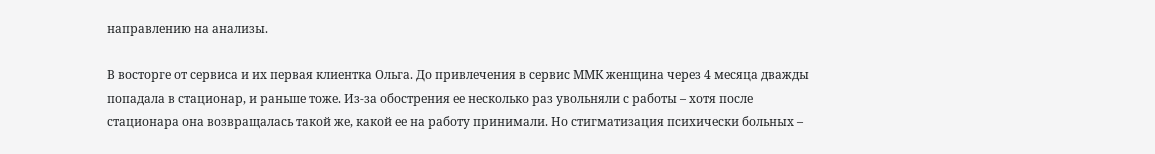направлению на анализы.

В восторге от сервиса и их первая клиентка Ольга. До привлечения в сервис ММК женщина через 4 месяца дважды попадала в стационар, и раньше тоже. Из-за обострения ее несколько раз увольняли с работы – хотя после стационара она возвращалась такой же, какой ее на работу принимали. Но стигматизация психически больных –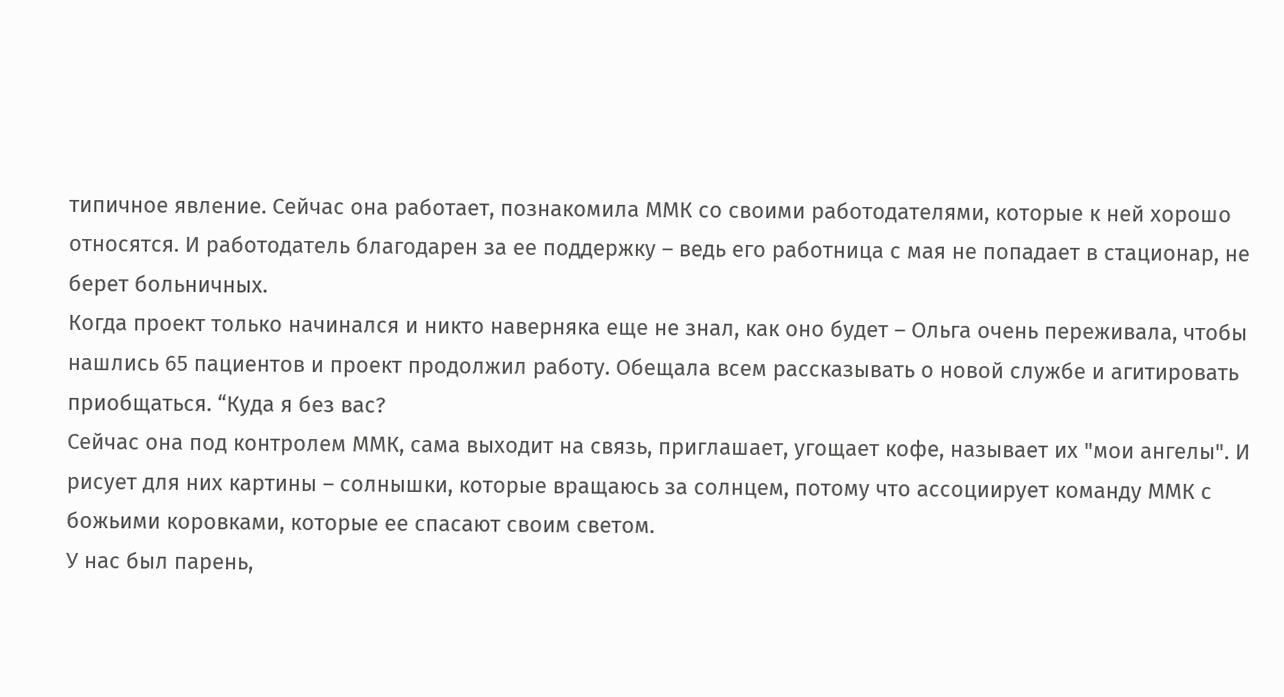типичное явление. Сейчас она работает, познакомила ММК со своими работодателями, которые к ней хорошо относятся. И работодатель благодарен за ее поддержку – ведь его работница с мая не попадает в стационар, не берет больничных.
Когда проект только начинался и никто наверняка еще не знал, как оно будет – Ольга очень переживала, чтобы нашлись 65 пациентов и проект продолжил работу. Обещала всем рассказывать о новой службе и агитировать приобщаться. “Куда я без вас?
Сейчас она под контролем ММК, сама выходит на связь, приглашает, угощает кофе, называет их "мои ангелы". И рисует для них картины – солнышки, которые вращаюсь за солнцем, потому что ассоциирует команду ММК с божьими коровками, которые ее спасают своим светом.
У нас был парень,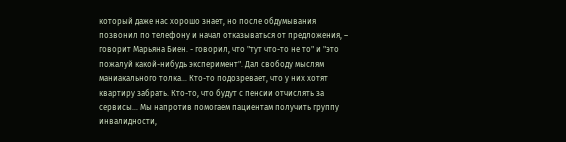который даже нас хорошо знает, но после обдумывания позвонил по телефону и начал отказываться от предложения, – говорит Марьяна Биен. - говорил, что "тут что-то не то" и "это пожалуй какой-нибудь эксперимент". Дал свободу мыслям маниакального толка… Кто-то подозревает, что у них хотят квартиру забрать. Кто-то, что будут с пенсии отчислять за сервисы… Мы напротив помогаем пациентам получить группу инвалидности,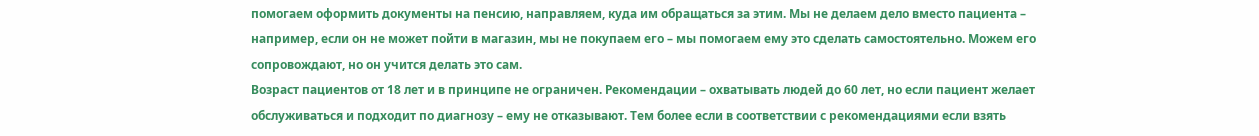помогаем оформить документы на пенсию, направляем, куда им обращаться за этим. Мы не делаем дело вместо пациента – например, если он не может пойти в магазин, мы не покупаем его – мы помогаем ему это сделать самостоятельно. Можем его сопровождают, но он учится делать это сам.
Возраст пациентов от 18 лет и в принципе не ограничен. Рекомендации – охватывать людей до 60 лет, но если пациент желает обслуживаться и подходит по диагнозу – ему не отказывают. Тем более если в соответствии с рекомендациями если взять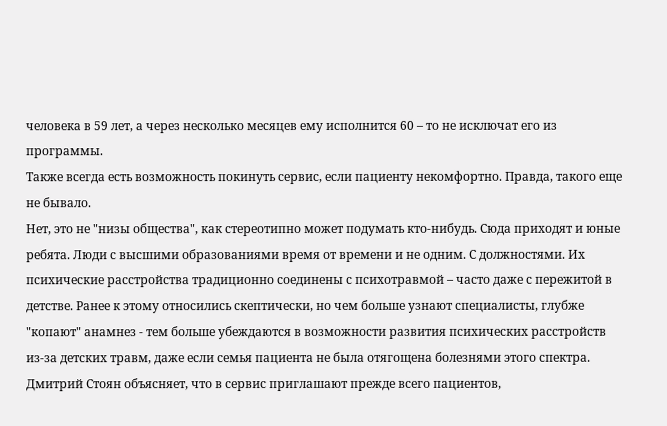человека в 59 лет, а через несколько месяцев ему исполнится 60 – то не исключат его из программы.
Также всегда есть возможность покинуть сервис, если пациенту некомфортно. Правда, такого еще не бывало.
Нет, это не "низы общества", как стереотипно может подумать кто-нибудь. Сюда приходят и юные ребята. Люди с высшими образованиями время от времени и не одним. С должностями. Их психические расстройства традиционно соединены с психотравмой – часто даже с пережитой в детстве. Ранее к этому относились скептически, но чем больше узнают специалисты, глубже "копают" анамнез - тем больше убеждаются в возможности развития психических расстройств из-за детских травм, даже если семья пациента не была отягощена болезнями этого спектра.
Дмитрий Стоян объясняет, что в сервис приглашают прежде всего пациентов,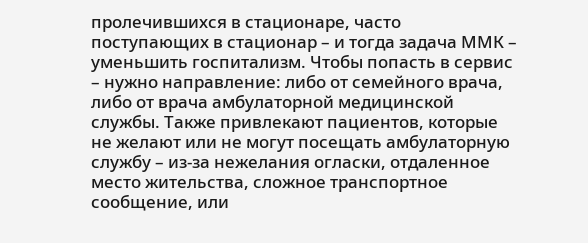пролечившихся в стационаре, часто поступающих в стационар – и тогда задача ММК – уменьшить госпитализм. Чтобы попасть в сервис – нужно направление: либо от семейного врача, либо от врача амбулаторной медицинской службы. Также привлекают пациентов, которые не желают или не могут посещать амбулаторную службу – из-за нежелания огласки, отдаленное место жительства, сложное транспортное сообщение, или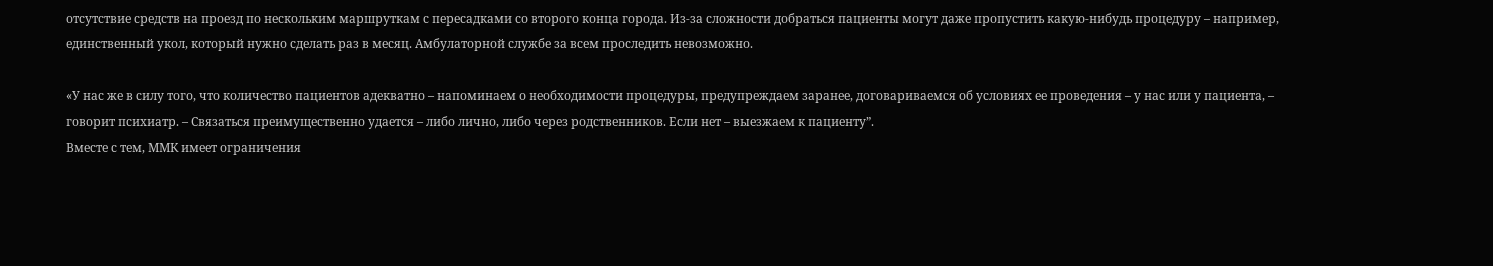отсутствие средств на проезд по нескольким маршруткам с пересадками со второго конца города. Из-за сложности добраться пациенты могут даже пропустить какую-нибудь процедуру – например, единственный укол, который нужно сделать раз в месяц. Амбулаторной службе за всем проследить невозможно.

«У нас же в силу того, что количество пациентов адекватно – напоминаем о необходимости процедуры, предупреждаем заранее, договариваемся об условиях ее проведения – у нас или у пациента, – говорит психиатр. – Связаться преимущественно удается – либо лично, либо через родственников. Если нет – выезжаем к пациенту”.
Вместе с тем, ММК имеет ограничения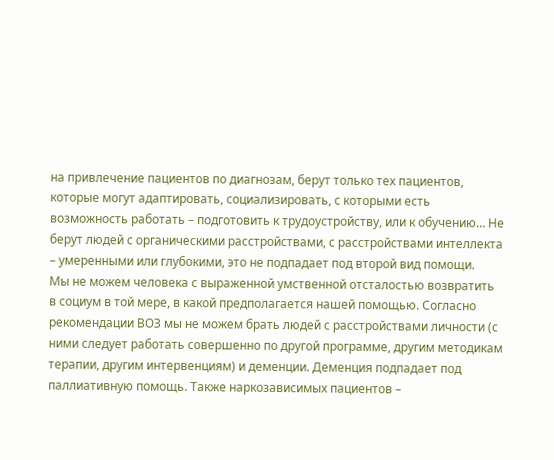на привлечение пациентов по диагнозам, берут только тех пациентов, которые могут адаптировать, социализировать, с которыми есть возможность работать – подготовить к трудоустройству, или к обучению… Не берут людей с органическими расстройствами, с расстройствами интеллекта – умеренными или глубокими, это не подпадает под второй вид помощи.
Мы не можем человека с выраженной умственной отсталостью возвратить в социум в той мере, в какой предполагается нашей помощью. Согласно рекомендации ВОЗ мы не можем брать людей с расстройствами личности (с ними следует работать совершенно по другой программе, другим методикам терапии, другим интервенциям) и деменции. Деменция подпадает под паллиативную помощь. Также наркозависимых пациентов –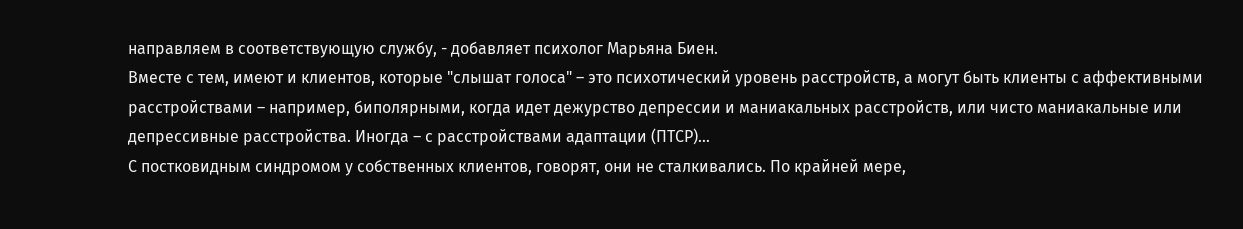направляем в соответствующую службу, - добавляет психолог Марьяна Биен.
Вместе с тем, имеют и клиентов, которые "слышат голоса" – это психотический уровень расстройств, а могут быть клиенты с аффективными расстройствами – например, биполярными, когда идет дежурство депрессии и маниакальных расстройств, или чисто маниакальные или депрессивные расстройства. Иногда – с расстройствами адаптации (ПТСР)…
С постковидным синдромом у собственных клиентов, говорят, они не сталкивались. По крайней мере,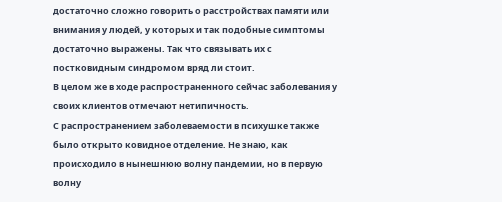достаточно сложно говорить о расстройствах памяти или внимания у людей, у которых и так подобные симптомы достаточно выражены. Так что связывать их с постковидным синдромом вряд ли стоит.
В целом же в ходе распространенного сейчас заболевания у своих клиентов отмечают нетипичность.
С распространением заболеваемости в психушке также было открыто ковидное отделение. Не знаю, как происходило в нынешнюю волну пандемии, но в первую волну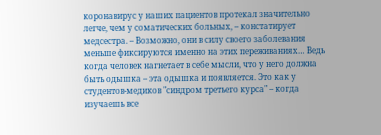коронавирус у наших пациентов протекал значительно легче, чем у соматических больных, – констатирует медсестра. – Возможно, они в силу своего заболевания меньше фиксируются именно на этих переживаниях… Ведь когда человек нагнетает в себе мысли, что у него должна быть одышка – эта одышка и появляется. Это как у студентов-медиков "синдром третьего курса" – когда изучаешь все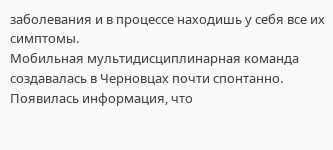заболевания и в процессе находишь у себя все их симптомы.
Мобильная мультидисциплинарная команда создавалась в Черновцах почти спонтанно. Появилась информация, что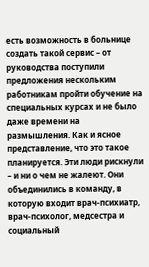есть возможность в больнице создать такой сервис – от руководства поступили предложения нескольким работникам пройти обучение на специальных курсах и не было даже времени на размышления. Как и ясное представление, что это такое планируется. Эти люди рискнули – и ни о чем не жалеют. Они объединились в команду, в которую входит врач-психиатр, врач-психолог, медсестра и социальный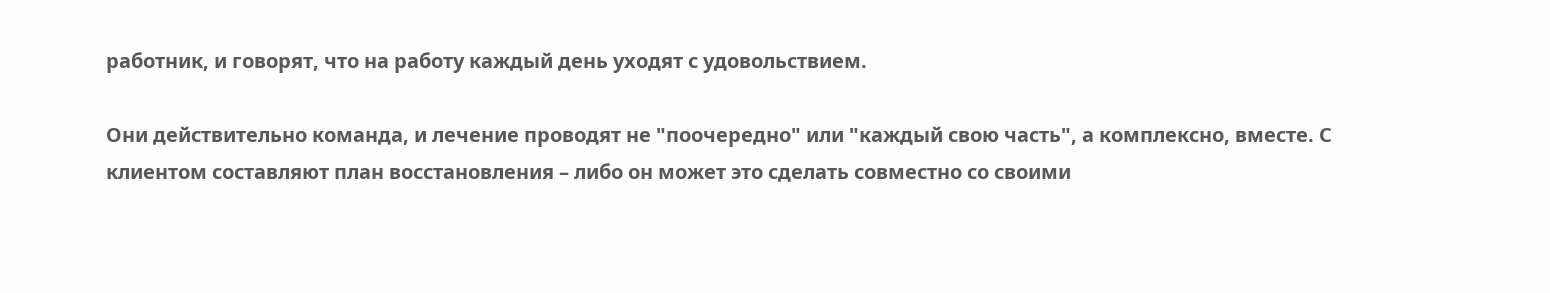работник, и говорят, что на работу каждый день уходят с удовольствием.

Они действительно команда, и лечение проводят не "поочередно" или "каждый свою часть", а комплексно, вместе. С клиентом составляют план восстановления – либо он может это сделать совместно со своими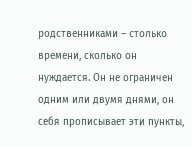родственниками – столько времени, сколько он нуждается. Он не ограничен одним или двумя днями, он себя прописывает эти пункты,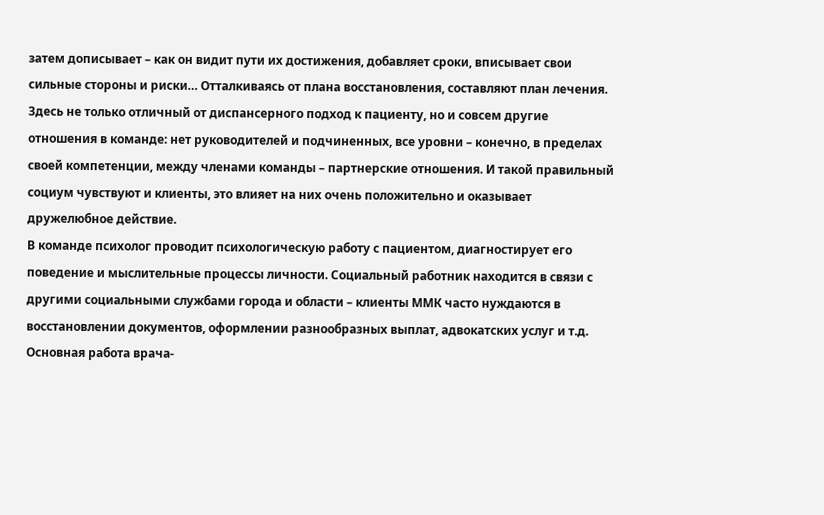затем дописывает – как он видит пути их достижения, добавляет сроки, вписывает свои сильные стороны и риски… Отталкиваясь от плана восстановления, составляют план лечения.
Здесь не только отличный от диспансерного подход к пациенту, но и совсем другие отношения в команде: нет руководителей и подчиненных, все уровни – конечно, в пределах своей компетенции, между членами команды – партнерские отношения. И такой правильный социум чувствуют и клиенты, это влияет на них очень положительно и оказывает дружелюбное действие.
В команде психолог проводит психологическую работу с пациентом, диагностирует его поведение и мыслительные процессы личности. Социальный работник находится в связи с другими социальными службами города и области – клиенты ММК часто нуждаются в восстановлении документов, оформлении разнообразных выплат, адвокатских услуг и т.д.
Основная работа врача-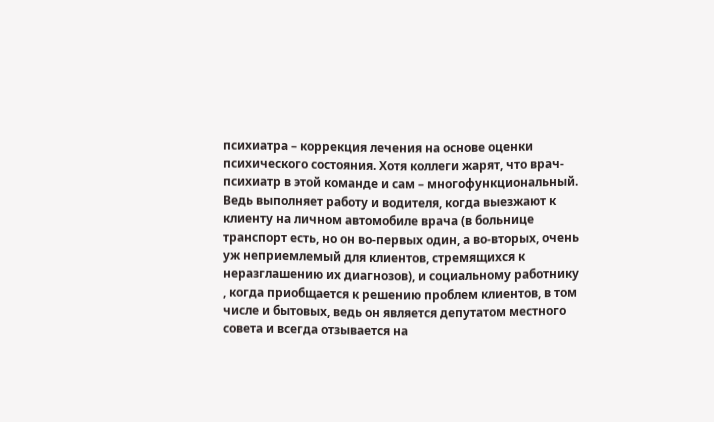психиатра – коррекция лечения на основе оценки психического состояния. Хотя коллеги жарят, что врач-психиатр в этой команде и сам – многофункциональный. Ведь выполняет работу и водителя, когда выезжают к клиенту на личном автомобиле врача (в больнице транспорт есть, но он во-первых один, а во-вторых, очень уж неприемлемый для клиентов, стремящихся к неразглашению их диагнозов), и социальному работнику , когда приобщается к решению проблем клиентов, в том числе и бытовых, ведь он является депутатом местного совета и всегда отзывается на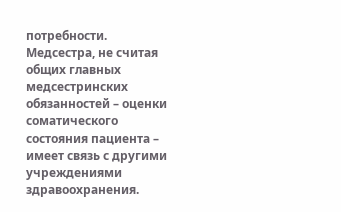потребности.
Медсестра, не считая общих главных медсестринских обязанностей – оценки соматического состояния пациента – имеет связь с другими учреждениями здравоохранения.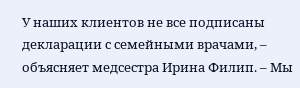У наших клиентов не все подписаны декларации с семейными врачами, – объясняет медсестра Ирина Филип. – Мы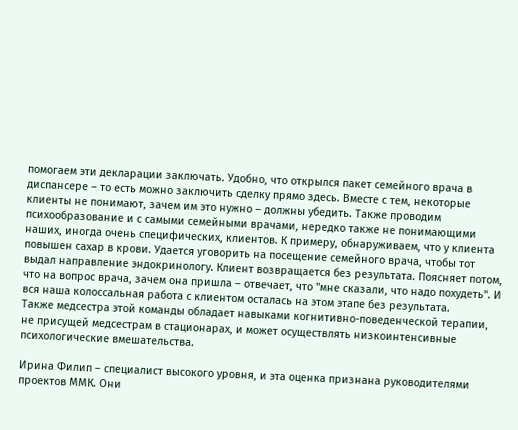помогаем эти декларации заключать. Удобно, что открылся пакет семейного врача в диспансере – то есть можно заключить сделку прямо здесь. Вместе с тем, некоторые клиенты не понимают, зачем им это нужно – должны убедить. Также проводим психообразование и с самыми семейными врачами, нередко также не понимающими наших, иногда очень специфических, клиентов. К примеру, обнаруживаем, что у клиента повышен сахар в крови. Удается уговорить на посещение семейного врача, чтобы тот выдал направление эндокринологу. Клиент возвращается без результата. Поясняет потом, что на вопрос врача, зачем она пришла – отвечает, что "мне сказали, что надо похудеть". И вся наша колоссальная работа с клиентом осталась на этом этапе без результата.
Также медсестра этой команды обладает навыками когнитивно-поведенческой терапии, не присущей медсестрам в стационарах, и может осуществлять низкоинтенсивные психологические вмешательства.

Ирина Филип – специалист высокого уровня, и эта оценка признана руководителями проектов ММК. Они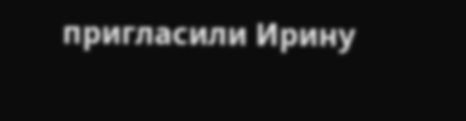пригласили Ирину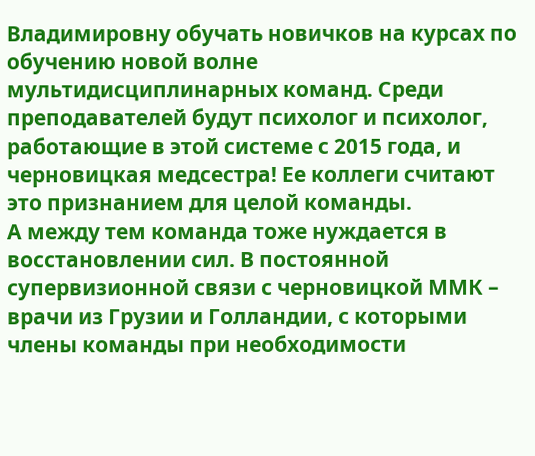Владимировну обучать новичков на курсах по обучению новой волне мультидисциплинарных команд. Среди преподавателей будут психолог и психолог, работающие в этой системе с 2015 года, и черновицкая медсестра! Ее коллеги считают это признанием для целой команды.
А между тем команда тоже нуждается в восстановлении сил. В постоянной супервизионной связи с черновицкой ММК – врачи из Грузии и Голландии, с которыми члены команды при необходимости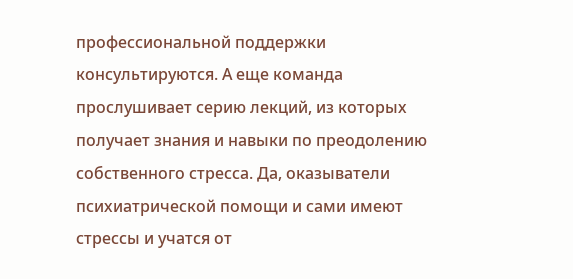профессиональной поддержки консультируются. А еще команда прослушивает серию лекций, из которых получает знания и навыки по преодолению собственного стресса. Да, оказыватели психиатрической помощи и сами имеют стрессы и учатся от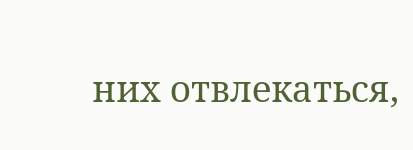них отвлекаться,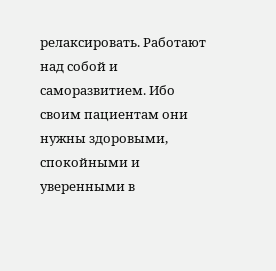релаксировать. Работают над собой и саморазвитием. Ибо своим пациентам они нужны здоровыми, спокойными и уверенными в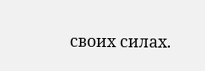своих силах.